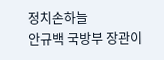정치손하늘
안규백 국방부 장관이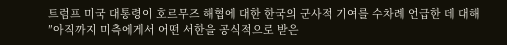트럼프 미국 대통령이 호르무즈 해협에 대한 한국의 군사적 기여를 수차례 언급한 데 대해 ″아직까지 미측에게서 어떤 서한을 공식적으로 받은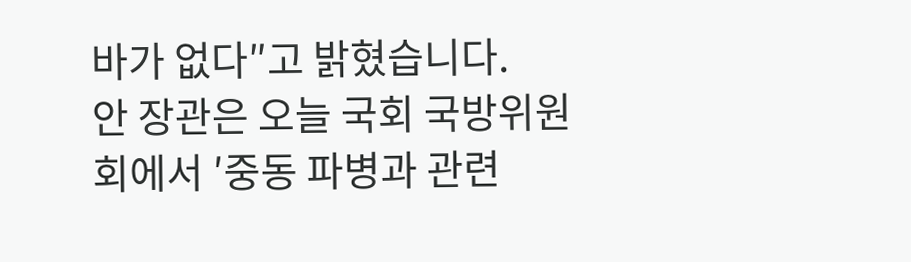바가 없다″고 밝혔습니다.
안 장관은 오늘 국회 국방위원회에서 ′중동 파병과 관련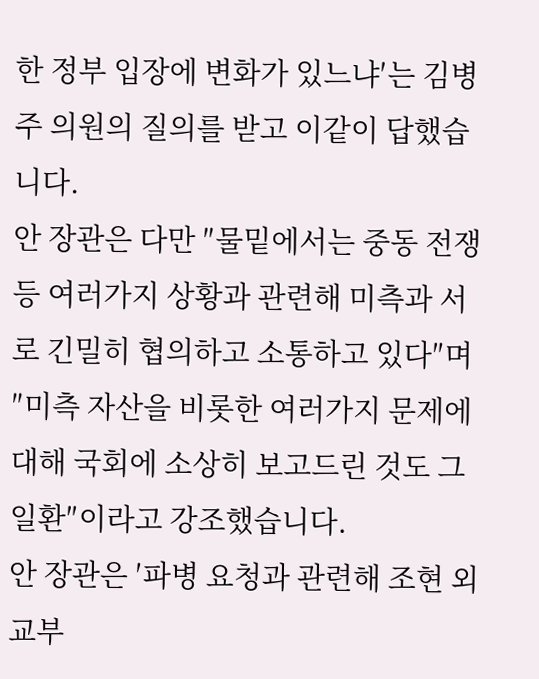한 정부 입장에 변화가 있느냐′는 김병주 의원의 질의를 받고 이같이 답했습니다.
안 장관은 다만 ″물밑에서는 중동 전쟁 등 여러가지 상황과 관련해 미측과 서로 긴밀히 협의하고 소통하고 있다″며 ″미측 자산을 비롯한 여러가지 문제에 대해 국회에 소상히 보고드린 것도 그 일환″이라고 강조했습니다.
안 장관은 ′파병 요청과 관련해 조현 외교부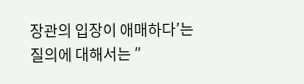장관의 입장이 애매하다′는 질의에 대해서는 ″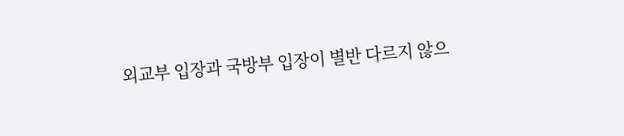외교부 입장과 국방부 입장이 별반 다르지 않으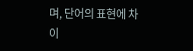며, 단어의 표현에 차이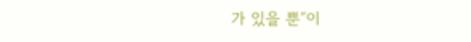가 있을 뿐″이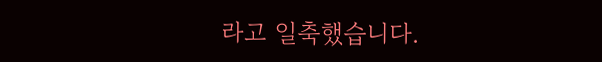라고 일축했습니다.